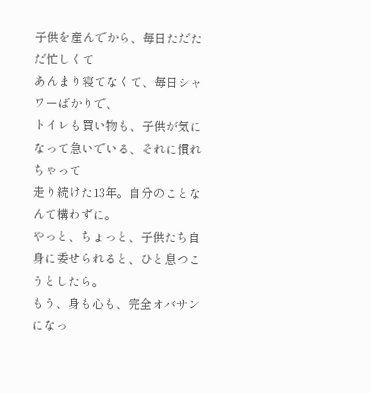子供を産んでから、毎日ただただ忙しくて
あんまり寝てなくて、毎日シャワーばかりで、
トイレも買い物も、子供が気になって急いでいる、それに慣れちゃって
走り続けた13年。自分のことなんて構わずに。
やっと、ちょっと、子供たち自身に委せられると、ひと息つこうとしたら。
もう、身も心も、完全オバサンになっ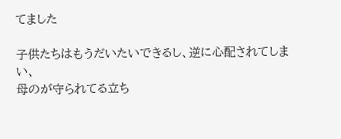てました

子供たちはもうだいたいできるし、逆に心配されてしまい、
母のが守られてる立ち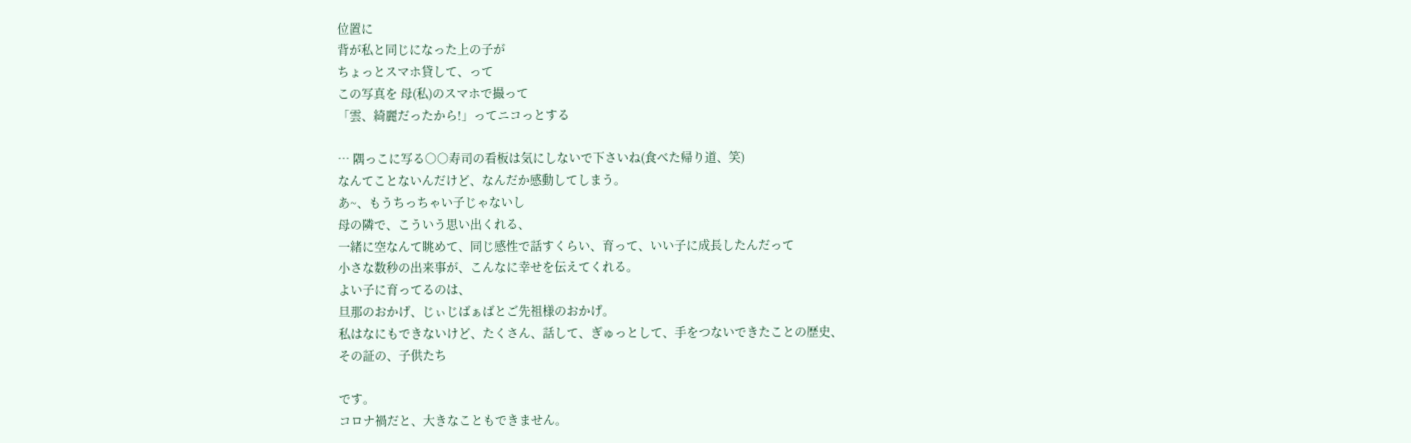位置に
背が私と同じになった上の子が
ちょっとスマホ貸して、って
この写真を 母(私)のスマホで撮って
「雲、綺麗だったから!」ってニコっとする

… 隅っこに写る○○寿司の看板は気にしないで下さいね(食べた帰り道、笑)
なんてことないんだけど、なんだか感動してしまう。
あ~、もうちっちゃい子じゃないし
母の隣で、こういう思い出くれる、
一緒に空なんて眺めて、同じ感性で話すくらい、育って、いい子に成長したんだって
小さな数秒の出来事が、こんなに幸せを伝えてくれる。
よい子に育ってるのは、
旦那のおかげ、じぃじばぁばとご先祖様のおかげ。
私はなにもできないけど、たくさん、話して、ぎゅっとして、手をつないできたことの歴史、
その証の、子供たち

です。
コロナ禍だと、大きなこともできません。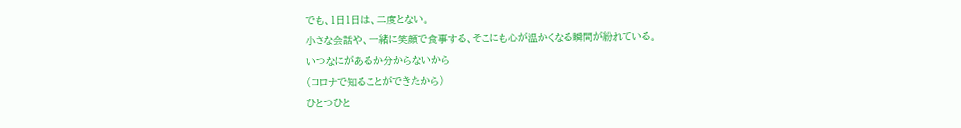でも、1日1日は、二度とない。
小さな会話や、一緒に笑顔で食事する、そこにも心が温かくなる瞬間が紛れている。
いつなにがあるか分からないから
(コロナで知ることができたから)
ひとつひと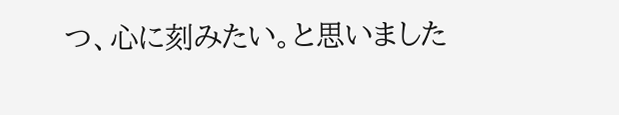つ、心に刻みたい。と思いました